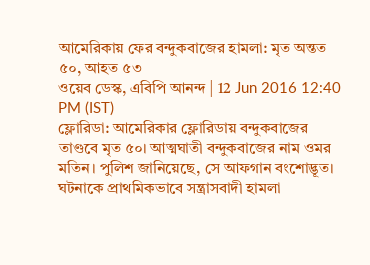আমেরিকায় ফের বন্দুকবাজের হামলা: মৃত অন্তত ৫০, আহত ৫৩
ওয়েব ডেস্ক, এবিপি আনন্দ | 12 Jun 2016 12:40 PM (IST)
ফ্লোরিডা: আমেরিকার ফ্লোরিডায় বন্দুকবাজের তাণ্ডবে মৃত ৫০। আত্মঘাতী বন্দুকবাজের নাম ওমর মতিন। পুলিশ জানিয়েছে, সে আফগান বংশোদ্ভূত। ঘটনাকে প্রাথমিকভাবে সন্ত্রাসবাদী হামলা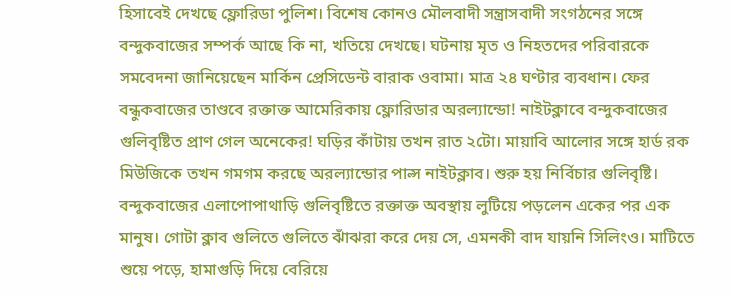হিসাবেই দেখছে ফ্লোরিডা পুলিশ। বিশেষ কোনও মৌলবাদী সন্ত্রাসবাদী সংগঠনের সঙ্গে বন্দুকবাজের সম্পর্ক আছে কি না, খতিয়ে দেখছে। ঘটনায় মৃত ও নিহতদের পরিবারকে সমবেদনা জানিয়েছেন মার্কিন প্রেসিডেন্ট বারাক ওবামা। মাত্র ২৪ ঘণ্টার ব্যবধান। ফের বন্ধুকবাজের তাণ্ডবে রক্তাক্ত আমেরিকায় ফ্লোরিডার অরল্যান্ডো! নাইটক্লাবে বন্দুকবাজের গুলিবৃষ্টিত প্রাণ গেল অনেকের! ঘড়ির কাঁটায় তখন রাত ২টো। মায়াবি আলোর সঙ্গে হার্ড রক মিউজিকে তখন গমগম করছে অরল্যান্ডোর পাল্স নাইটক্লাব। শুরু হয় নির্বিচার গুলিবৃষ্টি। বন্দুকবাজের এলাপোপাথাড়ি গুলিবৃষ্টিতে রক্তাক্ত অবস্থায় লুটিয়ে পড়লেন একের পর এক মানুষ। গোটা ক্লাব গুলিতে গুলিতে ঝাঁঝরা করে দেয় সে, এমনকী বাদ যায়নি সিলিংও। মাটিতে শুয়ে পড়ে, হামাগুড়ি দিয়ে বেরিয়ে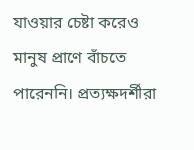যাওয়ার চেষ্টা করেও মানুষ প্রাণে বাঁচতে পারেননি। প্রত্যক্ষদর্শীরা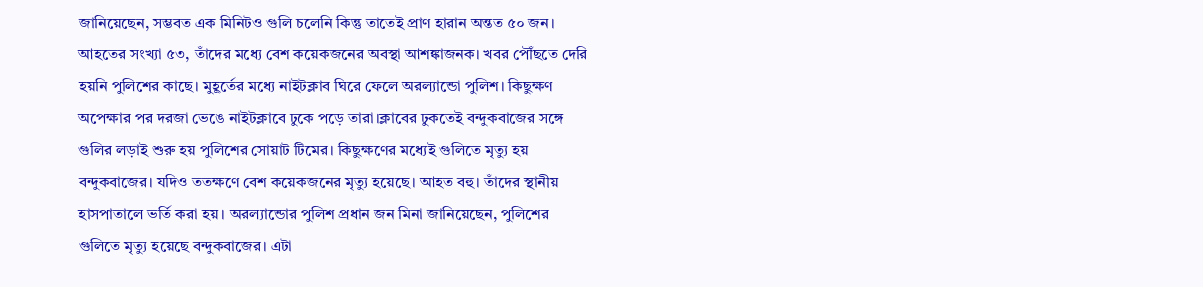জানিয়েছেন, সম্ভবত এক মিনিটও গুলি চলেনি কিন্তু তাতেই প্রাণ হারান অন্তত ৫০ জন। আহতের সংখ্যা ৫৩, তাঁদের মধ্যে বেশ কয়েকজনের অবস্থা আশঙ্কাজনক। খবর পৌঁছতে দেরি হয়নি পুলিশের কাছে। মুহূর্তের মধ্যে নাইটক্লাব ঘিরে ফেলে অরল্যান্ডো পুলিশ। কিছুক্ষণ অপেক্ষার পর দরজা ভেঙে নাইটক্লাবে ঢুকে পড়ে তারা।ক্লাবের ঢুকতেই বন্দুকবাজের সঙ্গে গুলির লড়াই শুরু হয় পুলিশের সোয়াট টিমের। কিছুক্ষণের মধ্যেই গুলিতে মৃত্যু হয় বন্দুকবাজের। যদিও ততক্ষণে বেশ কয়েকজনের মৃত্যু হয়েছে। আহত বহু। তাঁদের স্থানীয় হাসপাতালে ভর্তি করা হয়। অরল্যান্ডোর পুলিশ প্রধান জন মিনা জানিয়েছেন, পুলিশের গুলিতে মৃত্যু হয়েছে বন্দুকবাজের। এটা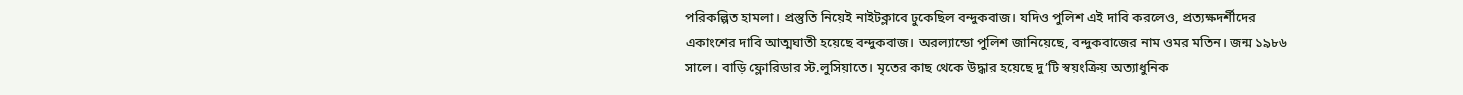পরিকল্পিত হামলা। প্রস্তুতি নিয়েই নাইটক্লাবে ঢুকেছিল বন্দুকবাজ। যদিও পুলিশ এই দাবি করলেও, প্রত্যক্ষদর্শীদের একাংশের দাবি আত্মঘাতী হয়েছে বন্দুকবাজ। অরল্যান্ডো পুলিশ জানিয়েছে, বন্দুকবাজের নাম ওমর মতিন। জন্ম ১৯৮৬ সালে। বাড়ি ফ্লোরিডার স্ট.লুসিয়াতে। মৃতের কাছ থেকে উদ্ধার হয়েছে দু’টি স্বয়ংক্রিয় অত্যাধুনিক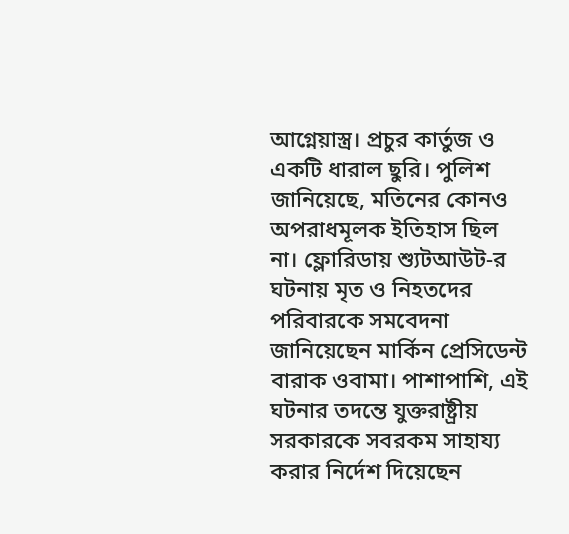আগ্নেয়াস্ত্র। প্রচুর কার্তুজ ও একটি ধারাল ছুরি। পুলিশ জানিয়েছে, মতিনের কোনও অপরাধমূলক ইতিহাস ছিল না। ফ্লোরিডায় শ্যুটআউট-র ঘটনায় মৃত ও নিহতদের পরিবারকে সমবেদনা জানিয়েছেন মার্কিন প্রেসিডেন্ট বারাক ওবামা। পাশাপাশি, এই ঘটনার তদন্তে যুক্তরাষ্ট্রীয় সরকারকে সবরকম সাহায্য করার নির্দেশ দিয়েছেন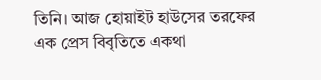তিনি। আজ হোয়াইট হাউসের তরফের এক প্রেস বিবৃতিতে একথা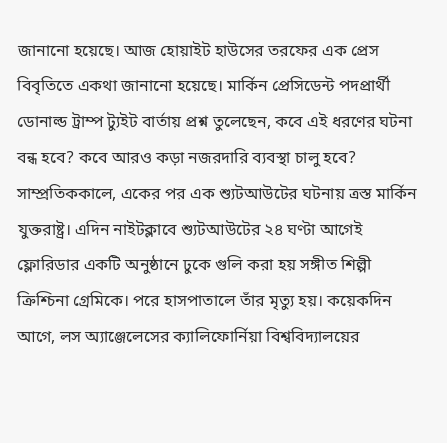জানানো হয়েছে। আজ হোয়াইট হাউসের তরফের এক প্রেস বিবৃতিতে একথা জানানো হয়েছে। মার্কিন প্রেসিডেন্ট পদপ্রার্থী ডোনাল্ড ট্রাম্প ট্যুইট বার্তায় প্রশ্ন তুলেছেন, কবে এই ধরণের ঘটনা বন্ধ হবে? কবে আরও কড়া নজরদারি ব্যবস্থা চালু হবে? সাম্প্রতিককালে, একের পর এক শ্যুটআউটের ঘটনায় ত্রস্ত মার্কিন যুক্তরাষ্ট্র। এদিন নাইটক্লাবে শ্যুটআউটের ২৪ ঘণ্টা আগেই ফ্লোরিডার একটি অনুষ্ঠানে ঢুকে গুলি করা হয় সঙ্গীত শিল্পী ক্রিশ্চিনা গ্রেমিকে। পরে হাসপাতালে তাঁর মৃত্যু হয়। কয়েকদিন আগে, লস অ্যাঞ্জেলেসের ক্যালিফোর্নিয়া বিশ্ববিদ্যালয়ের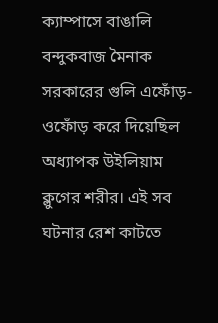ক্যাম্পাসে বাঙালি বন্দুকবাজ মৈনাক সরকারের গুলি এফোঁড়-ওফোঁড় করে দিয়েছিল অধ্যাপক উইলিয়াম ক্লুগের শরীর। এই সব ঘটনার রেশ কাটতে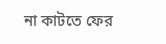না কাটতে ফের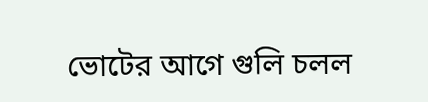ভোটের আগে গুলি চলল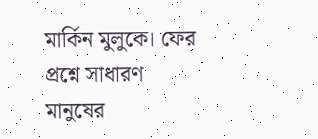মার্কিন মুলুকে। ফের প্রশ্নে সাধারণ মানুষের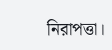নিরাপত্তা।